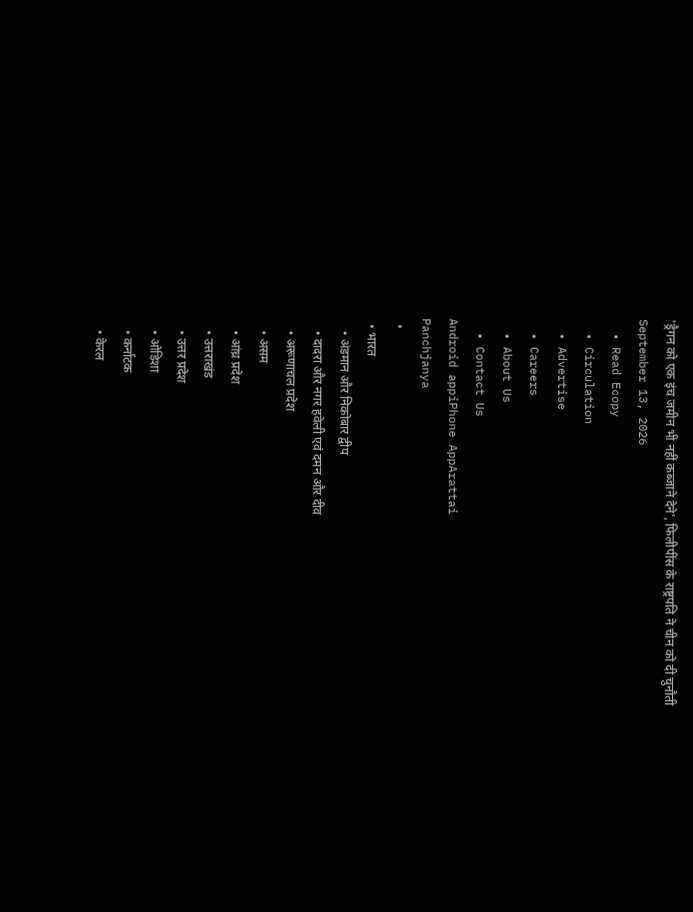'ड्रैगन को एक इंच जमीन भी नहीं कब्जाने देने', फिलीपींस के राष्ट्रपति ने चीन को दी चुनौती
September 13, 2026
  • Read Ecopy
  • Circulation
  • Advertise
  • Careers
  • About Us
  • Contact Us
Android appiPhone AppArattai
Panchjanya
  •
  • भारत
    • अंडमान और निकोबार द्वीप
    • दादरा और नगर हवेली एवं दमन और दीव
    • अरूणाचल प्रदेश
    • असम
    • आंध्र प्रदेश
    • उत्तराखंड
    • उत्तर प्रदेश
    • ओडिशा
    • कर्नाटक
    • केरल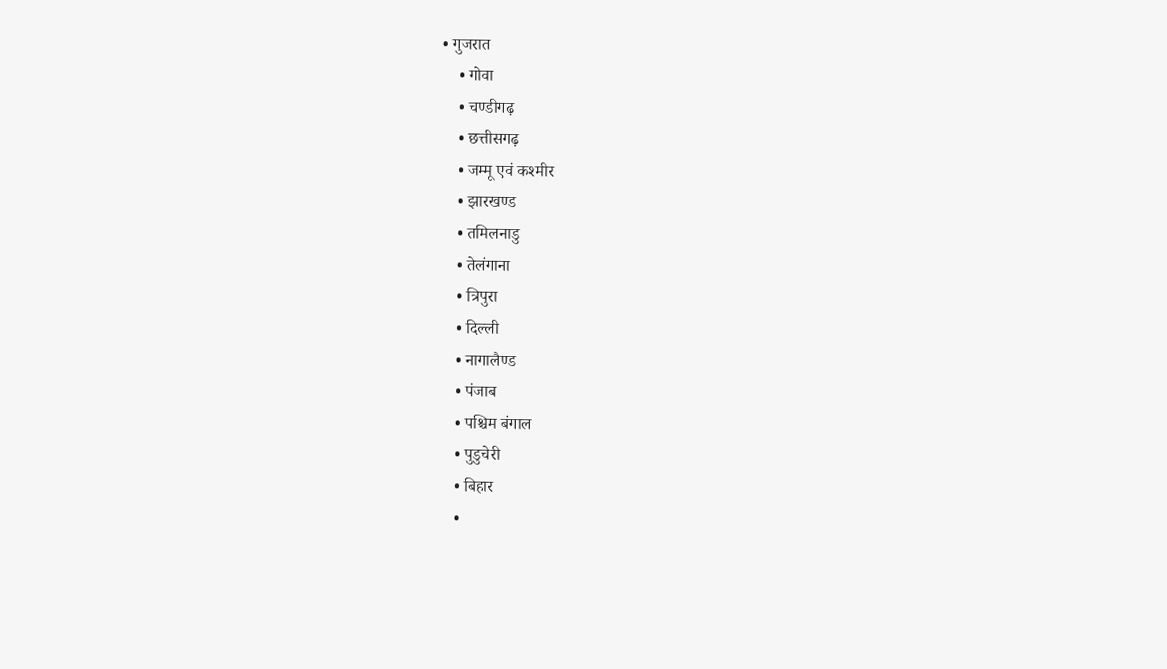• गुजरात
    • गोवा
    • चण्‍डीगढ़
    • छत्तीसगढ़
    • जम्‍मू एवं कश्‍मीर
    • झारखण्‍ड
    • तमिलनाडु
    • तेलंगाना
    • त्रिपुरा
    • दिल्ली
    • नागालैण्‍ड
    • पंजाब
    • पश्चिम बंगाल
    • पुडुचेरी
    • बिहार
    •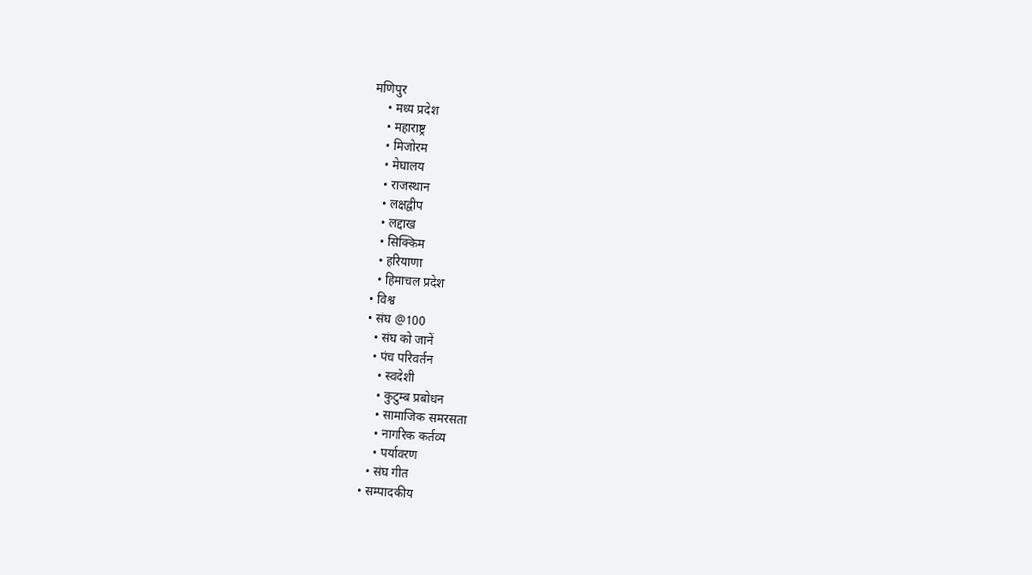मणिपुर
    • मध्य प्रदेश
    • महाराष्ट्र
    • मिजोरम
    • मेघालय
    • राजस्थान
    • लक्षद्वीप
    • लद्दाख
    • सिक्किम
    • हरियाणा
    • हिमाचल प्रदेश
  • विश्व
  • संघ @100
    • संघ को जानें
    • पंच परिवर्तन
      • स्वदेशी
      • कुटुम्ब प्रबोधन
      • सामाजिक समरसता
      • नागरिक कर्तव्य
      • पर्यावरण
    • संघ गीत
  • सम्पादकीय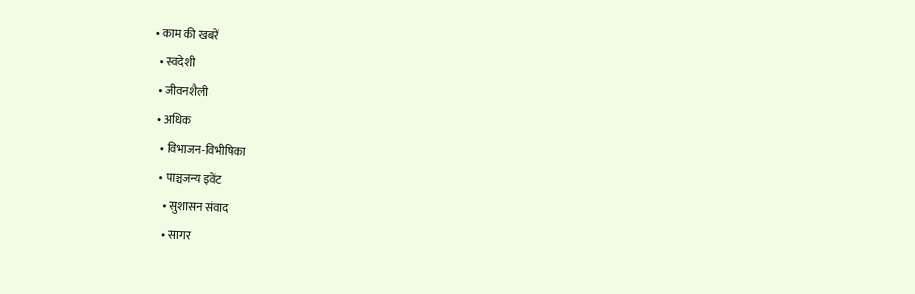• काम की खबरें
  • स्वदेशी
  • जीवनशैली
  • अधिक
    • विभाजन-विभीषिका
    • पाञ्चजन्य इवेंट
      • सुशासन संवाद
      • सागर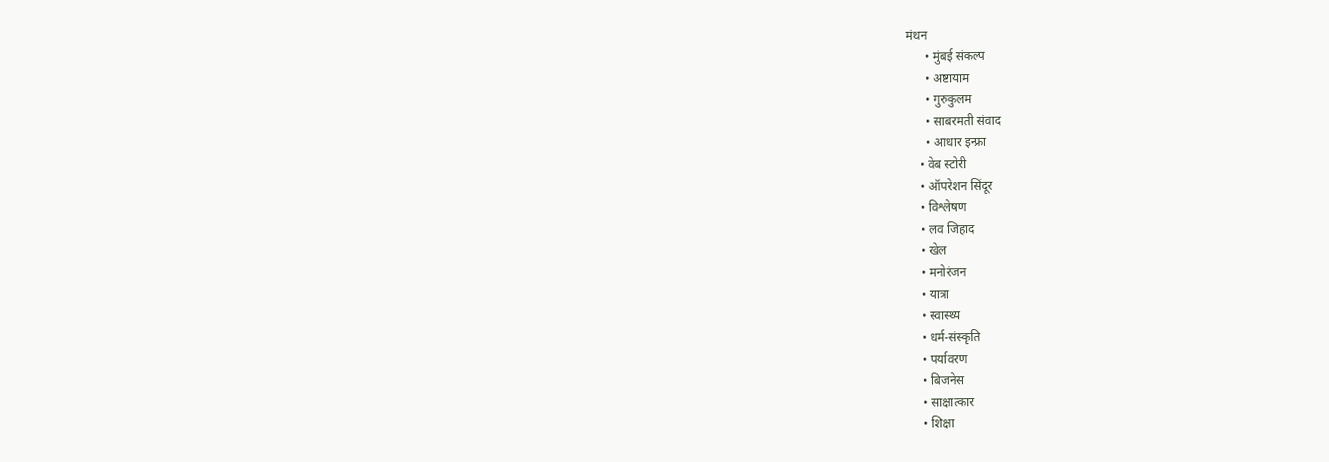मंथन
      • मुंबई संकल्प
      • अष्टायाम
      • गुरुकुलम
      • साबरमती संवाद
      • आधार इन्फ्रा
    • वेब स्टोरी
    • ऑपरेशन सिंदूर
    • विश्लेषण
    • लव जिहाद
    • खेल
    • मनोरंजन
    • यात्रा
    • स्वास्थ्य
    • धर्म-संस्कृति
    • पर्यावरण
    • बिजनेस
    • साक्षात्कार
    • शिक्षा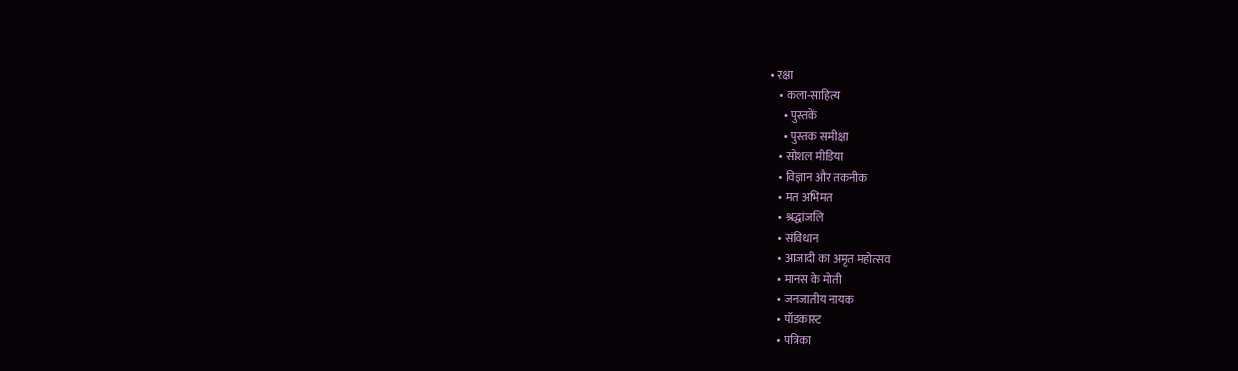• रक्षा
    • कला-साहित्य
      • पुस्तकें
      • पुस्तक समीक्षा
    • सोशल मीडिया
    • विज्ञान और तकनीक
    • मत अभिमत
    • श्रद्धांजलि
    • संविधान
    • आजादी का अमृत महोत्सव
    • मानस के मोती
    • जनजातीय नायक
    • पॉडकास्ट
    • पत्रिका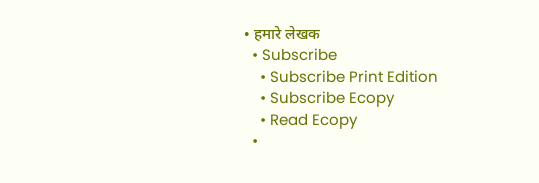• हमारे लेखक
  • Subscribe
    • Subscribe Print Edition
    • Subscribe Ecopy
    • Read Ecopy
  •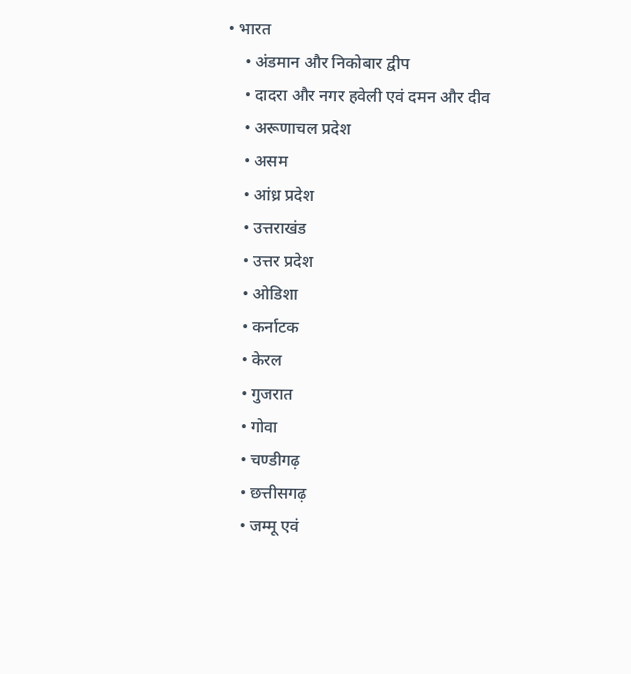• भारत
    • अंडमान और निकोबार द्वीप
    • दादरा और नगर हवेली एवं दमन और दीव
    • अरूणाचल प्रदेश
    • असम
    • आंध्र प्रदेश
    • उत्तराखंड
    • उत्तर प्रदेश
    • ओडिशा
    • कर्नाटक
    • केरल
    • गुजरात
    • गोवा
    • चण्‍डीगढ़
    • छत्तीसगढ़
    • जम्‍मू एवं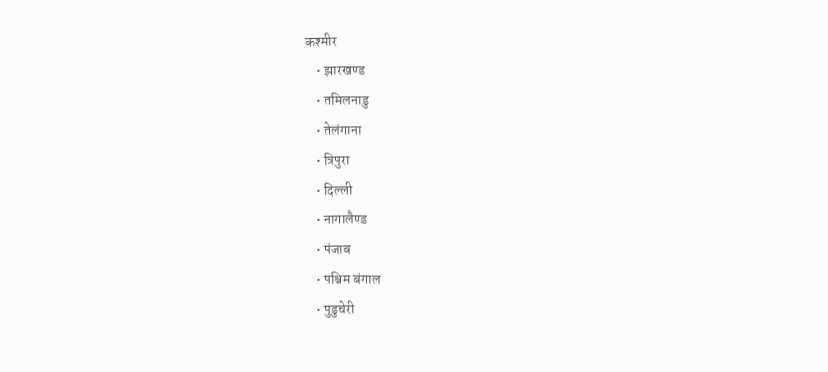कश्‍मीर
    • झारखण्‍ड
    • तमिलनाडु
    • तेलंगाना
    • त्रिपुरा
    • दिल्ली
    • नागालैण्‍ड
    • पंजाब
    • पश्चिम बंगाल
    • पुडुचेरी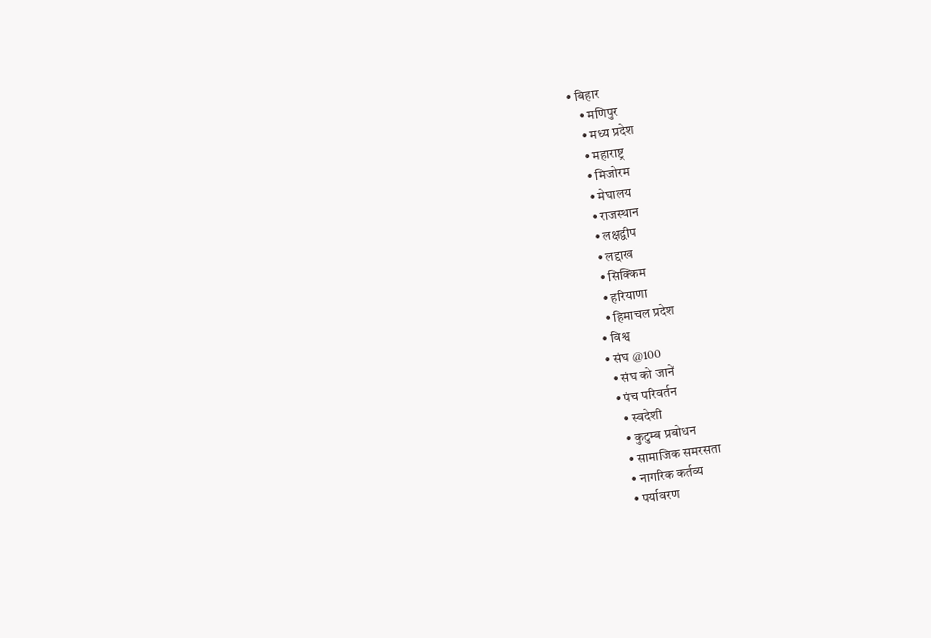• बिहार
    • मणिपुर
    • मध्य प्रदेश
    • महाराष्ट्र
    • मिजोरम
    • मेघालय
    • राजस्थान
    • लक्षद्वीप
    • लद्दाख
    • सिक्किम
    • हरियाणा
    • हिमाचल प्रदेश
  • विश्व
  • संघ @100
    • संघ को जानें
    • पंच परिवर्तन
      • स्वदेशी
      • कुटुम्ब प्रबोधन
      • सामाजिक समरसता
      • नागरिक कर्तव्य
      • पर्यावरण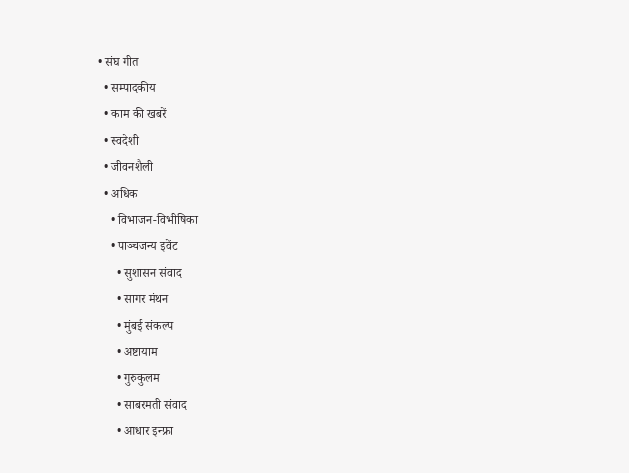• संघ गीत
  • सम्पादकीय
  • काम की खबरें
  • स्वदेशी
  • जीवनशैली
  • अधिक
    • विभाजन-विभीषिका
    • पाञ्चजन्य इवेंट
      • सुशासन संवाद
      • सागर मंथन
      • मुंबई संकल्प
      • अष्टायाम
      • गुरुकुलम
      • साबरमती संवाद
      • आधार इन्फ्रा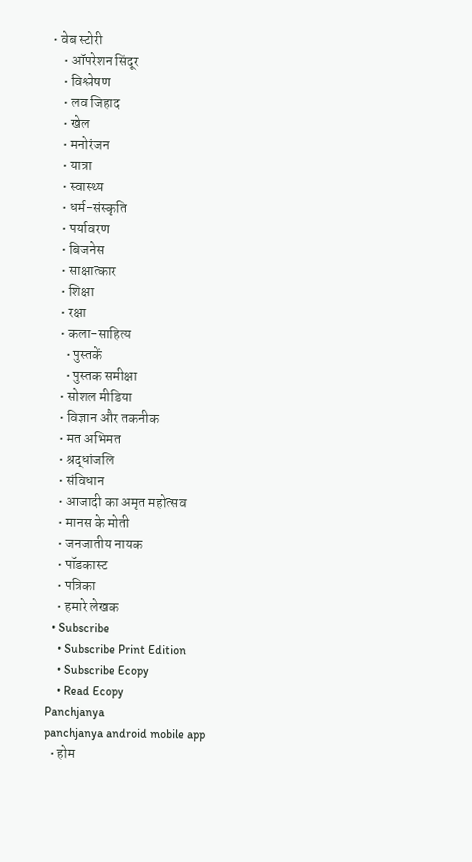• वेब स्टोरी
    • ऑपरेशन सिंदूर
    • विश्लेषण
    • लव जिहाद
    • खेल
    • मनोरंजन
    • यात्रा
    • स्वास्थ्य
    • धर्म-संस्कृति
    • पर्यावरण
    • बिजनेस
    • साक्षात्कार
    • शिक्षा
    • रक्षा
    • कला-साहित्य
      • पुस्तकें
      • पुस्तक समीक्षा
    • सोशल मीडिया
    • विज्ञान और तकनीक
    • मत अभिमत
    • श्रद्धांजलि
    • संविधान
    • आजादी का अमृत महोत्सव
    • मानस के मोती
    • जनजातीय नायक
    • पॉडकास्ट
    • पत्रिका
    • हमारे लेखक
  • Subscribe
    • Subscribe Print Edition
    • Subscribe Ecopy
    • Read Ecopy
Panchjanya
panchjanya android mobile app
  • होम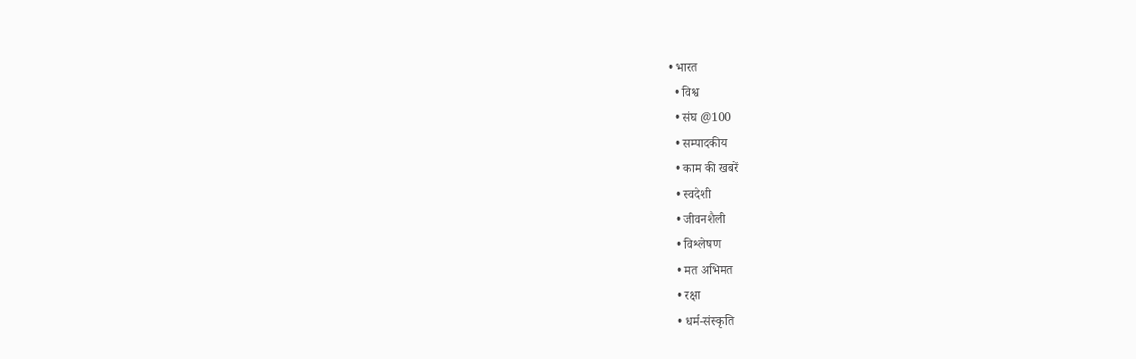• भारत
  • विश्व
  • संघ @100
  • सम्पादकीय
  • काम की खबरें
  • स्वदेशी
  • जीवनशैली
  • विश्लेषण
  • मत अभिमत
  • रक्षा
  • धर्म-संस्कृति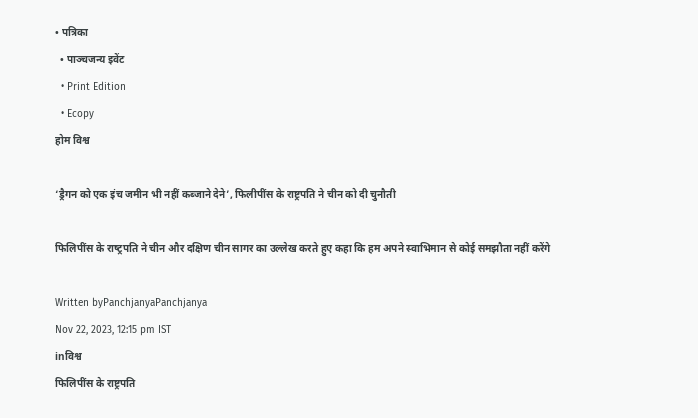• पत्रिका
  • पाञ्चजन्य इवेंट
  • Print Edition
  • Ecopy
होम विश्व

‘ड्रैगन को एक इंच जमीन भी नहीं कब्जाने देने’, फिलीपींस के राष्ट्रपति ने चीन को दी चुनौती

फिलिपींस के राष्‍ट्रपति ने चीन और दक्षिण चीन सागर का उल्लेख करते हुए कहा कि हम अपने स्वाभिमान से कोई समझौता नहीं करेंगे

Written byPanchjanyaPanchjanya
Nov 22, 2023, 12:15 pm IST
inविश्व
फिलिपींस के राष्ट्रपति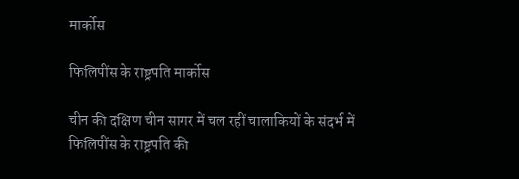मार्कोस

फिलिपींस के राष्ट्रपति मार्कोस

चीन की दक्षिण चीन सागर में चल रहीं चालाकियों के संदर्भ में फिलिपींस के राष्ट्रपति की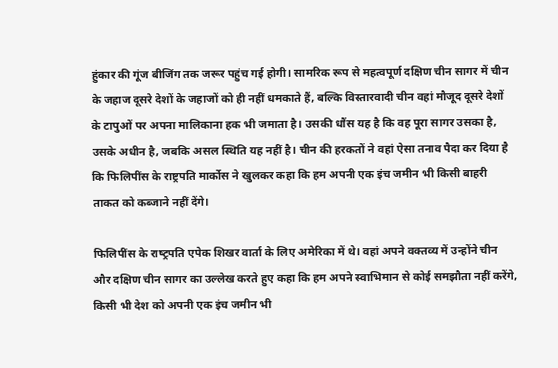हुंकार की गूंज बीजिंग तक जरूर पहुंच गई होगी। सामरिक रूप से महत्वपूर्ण दक्षिण चीन सागर में चीन के जहाज दूसरे देशों के जहाजों को ही नहीं धमकाते हैं, बल्कि विस्तारवादी चीन वहां मौजूद दूसरे देशों के टापुओं पर अपना मालिकाना हक भी जमाता है। उसकी धौंस यह है कि वह पूरा सागर उसका है, उसके अधीन है, जबकि असल स्थिति यह नहीं है। चीन की हरकतों ने वहां ऐसा तनाव पैदा कर दिया है कि फिलिपींस के राष्ट्रपति मार्कोस ने खुलकर कहा कि हम अपनी एक इंच जमीन भी किसी बाहरी ताकत को कब्जाने नहीं देंगे।

फिलिपींस के राष्‍ट्रपति एपेक शिखर वार्ता के लिए अमेरिका में थे। वहां अपने वक्तव्य में उन्होंने चीन और दक्षिण चीन सागर का उल्लेख करते हुए कहा कि हम अपने स्वाभिमान से कोई समझौता नहीं करेंगे, किसी भी देश को अपनी एक इंच जमीन भी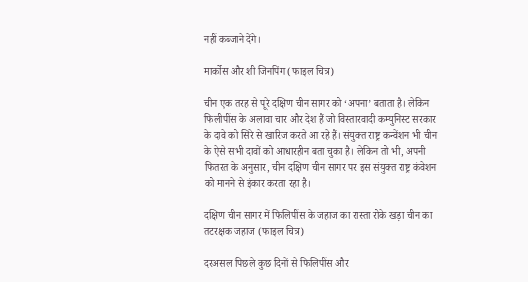नहीं कब्जाने देंगे।

मार्कोस और शी जिनपिंग (फाइल चित्र)

चीन एक तरह से पूरे दक्षिण चीन सागर को ‘अपना’ बताता है। लेकिन फिलीपींस के अलावा चार और देश हैं जो विस्तारवादी कम्युनिस्ट सरकार के दावे को सिरे से खारिज करते आ रहे हैं। संयुक्त राष्ट्र कन्वेंशन भी चीन के ऐसे सभी दावों को आधारहीन बता चुका है। लेकिन तो भी, अपनी फितरत के अनुसार, चीन दक्षिण चीन सागर पर इस संयुक्त राष्ट्र कंवेशन को मानने से इंकार करता रहा है।

दक्षिण चीन सागर में फिलिपींस के जहाज का रास्ता रोके खड़ा चीन का तटरक्षक जहाज (फाइल चित्र)

दरअसल पिछले कुछ दिनों से फिलिपींस और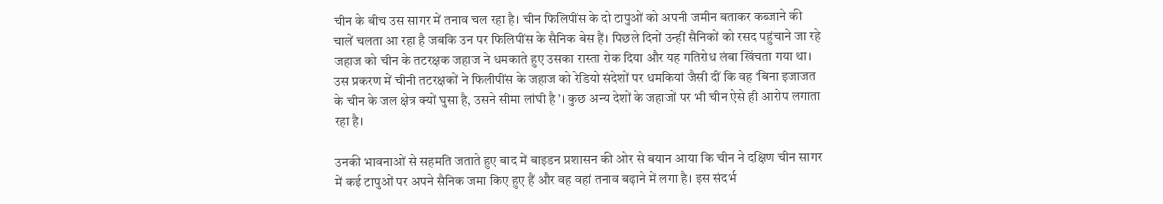चीन के बीच उस सागर में तनाव चल रहा है। चीन फिलिपींस के दो टापुओं को अपनी जमीन बताकर कब्जाने की चालें चलता आ रहा है जबकि उन पर फिलिपींस के सैनिक बेस हैं। पिछले दिनों उन्हीं सैनिकों को रसद पहुंचाने जा रहे जहाज को चीन के तटरक्षक जहाज ने धमकाते हुए उसका रास्ता रोक दिया और यह गतिरोध लंबा खिंचता गया था। उस प्रकरण में चीनी तटरक्षकों ने फिलीपींस के जहाज को रेडियो संदेशों पर धमकियां जैसी दीं कि वह ‘बिना इजाजत के चीन के जल क्षेत्र क्यों घुसा है, उसने सीमा लांघी है’। कुछ अन्य देशों के जहाजों पर भी चीन ऐसे ही आरोप लगाता रहा है।

उनकी भावनाओं से सहमति जताते हुए बाद में बाइडन प्रशासन की ओर से बयान आया कि चीन ने दक्षिण चीन सागर में कई टापुओं पर अपने सैनिक जमा किए हुए हैं और वह वहां तनाव बढ़ाने में लगा है। इस संदर्भ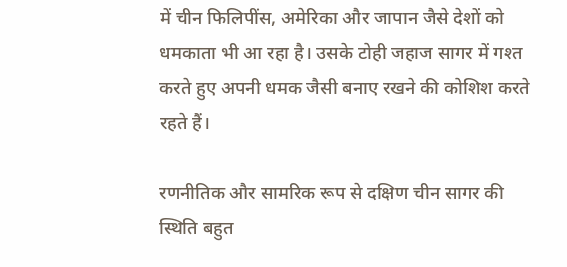में चीन फिलिपींस, अमेरिका और जापान जैसे देशों को धमकाता भी आ रहा है। उसके टोही जहाज सागर में गश्त करते हुए अपनी धमक जैसी बनाए रखने की कोशिश करते रहते हैं।

रणनीतिक और सामरिक रूप से दक्षिण चीन सागर की स्थिति बहुत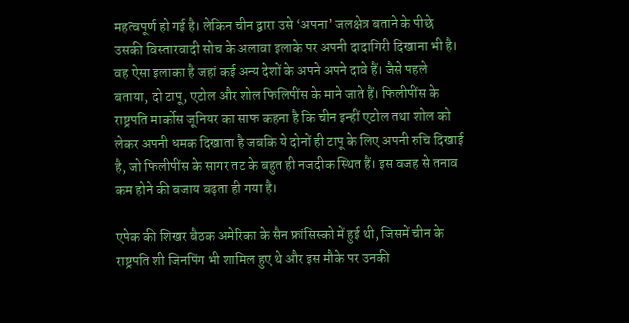महत्वपूर्ण हो गई है। लेकिन चीन द्वारा उसे ‘अपना’ जलक्षेत्र बताने के पीछे उसकी विस्तारवादी सोच के अलावा इलाके पर अपनी दादागिरी दिखाना भी है। वह ऐसा इलाका है जहां कई अन्य देशों के अपने अपने दावे हैं। जैसे पहले बताया, दो टापू, एटोल और शोल फिलिपींस के माने जाते हैं। फिलीपींस के राष्ट्रपति मार्कोस जूनियर का साफ कहना है कि चीन इन्हीं एटोल तथा शोल को लेकर अपनी धमक दिखाता है जबकि ये दोनों ही टापू के लिए अपनी रुचि दिखाई है, जो फिलीपींस के सागर तट के बहुत ही नजदीक स्थित हैं। इस वजह से तनाव कम होने की बजाय बढ़ता ही गया है।

एपेक की शिखर बैठक अमेरिका के सैन फ्रांसिस्को में हुई थी, जिसमें चीन के राष्ट्रपति शी जिनपिंग भी शामिल हुए थे और इस मौके पर उनकी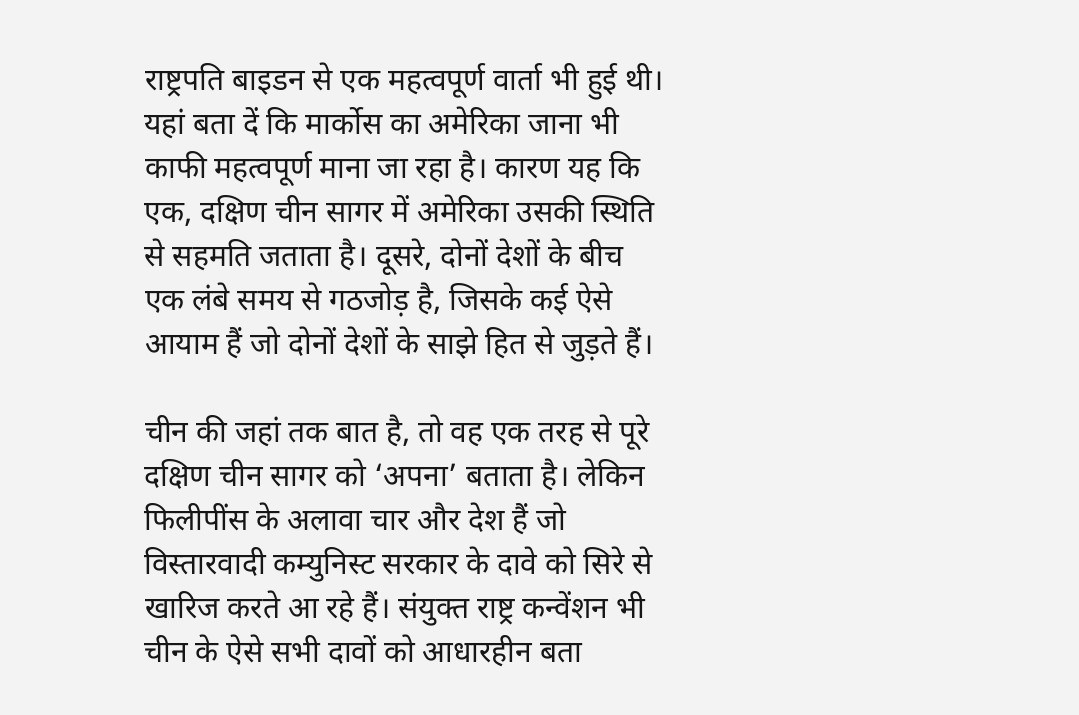राष्ट्रपति बाइडन से एक महत्वपूर्ण वार्ता भी हुई थी। यहां बता दें कि मार्कोस का अमेरिका जाना भी काफी महत्वपूर्ण माना जा रहा है। कारण यह कि एक, दक्षिण चीन सागर में अमेरिका उसकी स्थिति से सहमति जताता है। दूसरे, दोनों देशों के बीच एक लंबे समय से गठजोड़ है, जिसके कई ऐसे आयाम हैं जो दोनों देशों के साझे हित से जुड़ते हैं।

चीन की जहां तक बात है, तो वह एक तरह से पूरे दक्षिण चीन सागर को ‘अपना’ बताता है। लेकिन फिलीपींस के अलावा चार और देश हैं जो विस्तारवादी कम्युनिस्ट सरकार के दावे को सिरे से खारिज करते आ रहे हैं। संयुक्त राष्ट्र कन्वेंशन भी चीन के ऐसे सभी दावों को आधारहीन बता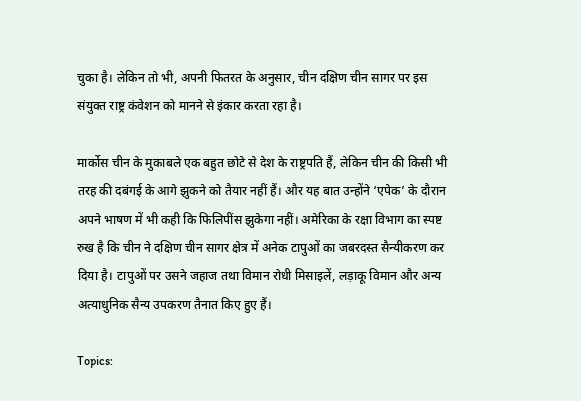चुका है। लेकिन तो भी, अपनी फितरत के अनुसार, चीन दक्षिण चीन सागर पर इस संयुक्त राष्ट्र कंवेशन को मानने से इंकार करता रहा है।

मार्कोस चीन के मुकाबले एक बहुत छोटे से देश के राष्ट्रपति हैं, लेकिन चीन की किसी भी तरह की दबंगई के आगे झुकने को तैयार नहीं हैं। और यह बात उन्होंने ‘एपेक’ के दौरान अपने भाषण में भी कही कि फिलिपींस झुकेगा नहीं। अमेरिका के रक्षा विभाग का स्पष्ट रुख है कि चीन ने दक्षिण चीन सागर क्षेत्र में अनेक टापुओं का जबरदस्त सैन्यीकरण कर दिया है। टापुओं पर उसने जहाज तथा विमान रोधी मिसाइलें, लड़ाकू विमान और अन्य अत्याधुनिक सैन्य उपकरण तैनात किए हुए हैं।

Topics: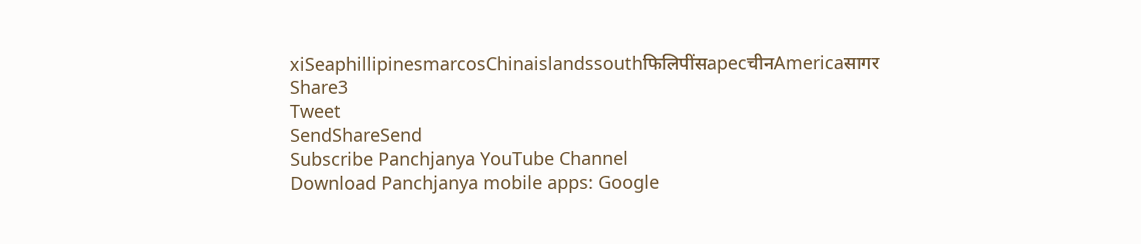xiSeaphillipinesmarcosChinaislandssouthफिलिपींसapecचीनAmericaसागर
Share3
Tweet
SendShareSend
Subscribe Panchjanya YouTube Channel
Download Panchjanya mobile apps: Google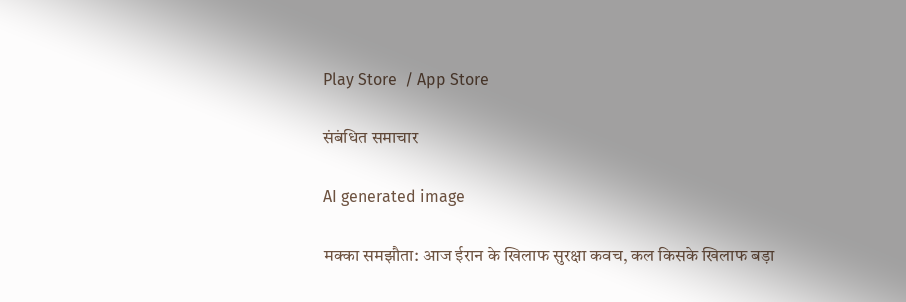Play Store  / App Store

संबंधित समाचार

AI generated image

मक्का समझौता: आज ईरान के खिलाफ सुरक्षा कवच, कल किसके खिलाफ बड़ा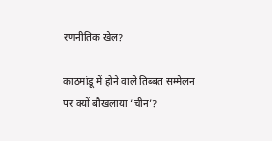रणनीतिक खेल?

काठमांडू में होने वाले तिब्बत सम्मेलन पर क्यों बौखलाया ‘चीन’?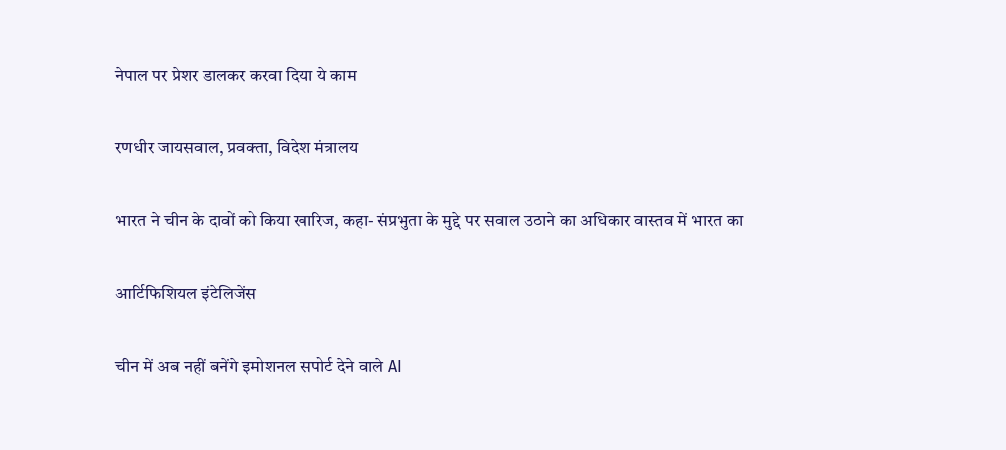नेपाल पर प्रेशर डालकर करवा दिया ये काम

रणधीर जायसवाल, प्रवक्ता, विदेश मंत्रालय

भारत ने चीन के दावों को किया खारिज, कहा- संप्रभुता के मुद्दे पर सवाल उठाने का अधिकार वास्तव में भारत का

आर्टिफिशियल इंटेलिजेंस

चीन में अब नहीं बनेंगे इमोशनल सपोर्ट देने वाले AI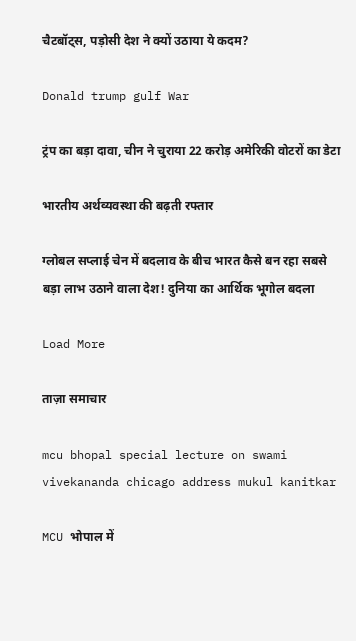चैटबॉट्स, पड़ोसी देश ने क्यों उठाया ये कदम?

Donald trump gulf War

ट्रंप का बड़ा दावा, चीन ने चुराया 22 करोड़ अमेरिकी वोटरों का डेटा

भारतीय अर्थव्यवस्था की बढ़ती रफ्तार

ग्लोबल सप्लाई चेन में बदलाव के बीच भारत कैसे बन रहा सबसे बड़ा लाभ उठाने वाला देश! दुनिया का आर्थिक भूगोल बदला

Load More

ताज़ा समाचार

mcu bhopal special lecture on swami vivekananda chicago address mukul kanitkar

MCU भोपाल में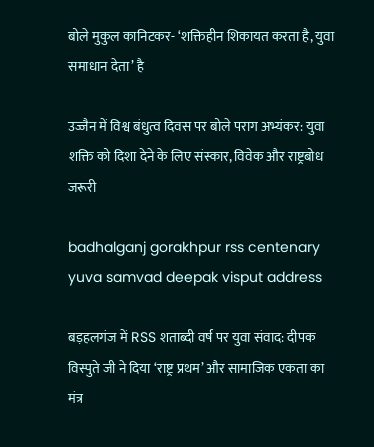बोले मुकुल कानिटकर- ‘शक्तिहीन शिकायत करता है, युवा समाधान देता’ है

उज्जैन में विश्व बंधुत्व दिवस पर बोले पराग अभ्यंकर: युवा शक्ति को दिशा देने के लिए संस्कार, विवेक और राष्ट्रबोध जरूरी

badhalganj gorakhpur rss centenary yuva samvad deepak visput address

बड़हलगंज में RSS शताब्दी वर्ष पर युवा संवाद: दीपक विस्पुते जी ने दिया ‘राष्ट्र प्रथम’ और सामाजिक एकता का मंत्र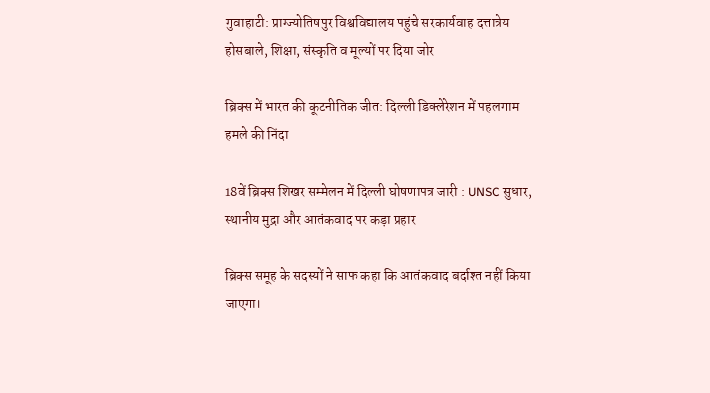गुवाहाटी: प्राग्ज्योतिषपुर विश्वविद्यालय पहुंचे सरकार्यवाह दत्तात्रेय होसबाले, शिक्षा, संस्कृति व मूल्यों पर दिया जोर

ब्रिक्स में भारत की कूटनीतिक जीत: दिल्ली डिक्लेरेशन में पहलगाम हमले की निंदा

18वें ब्रिक्स शिखर सम्मेलन में दिल्ली घोषणापत्र जारी : UNSC सुधार, स्थानीय मुद्रा और आतंकवाद पर कड़ा प्रहार

ब्रिक्स समूह के सदस्यों ने साफ कहा कि आतंकवाद बर्दाश्त नहीं किया जाएगा।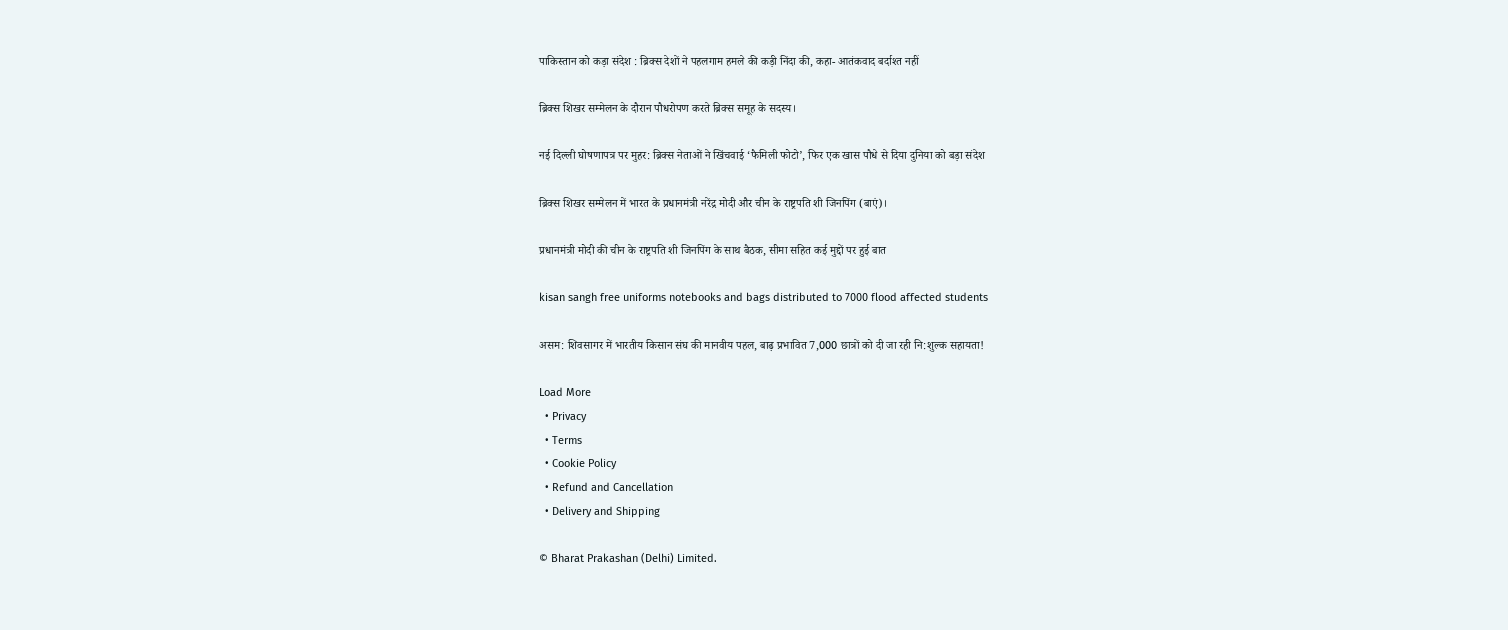पाकिस्तान को कड़ा संदेश : ब्रिक्स देशों ने पहलगाम हमले की कड़ी निंदा की, कहा- आतंकवाद बर्दाश्त नहीं

ब्रिक्स शिखर सम्मेलन के दौरान पौधरोपण करते ब्रिक्स समूह के सदस्य।

नई दिल्ली घोषणापत्र पर मुहर: ब्रिक्स नेताओं ने खिंचवाई ‘फैमिली फोटो’, फिर एक खास पौधे से दिया दुनिया को बड़ा संदेश

ब्रिक्स शिखर सम्मेलन में भारत के प्रधानमंत्री नरेंद्र मोदी और चीन के राष्ट्रपति शी जिनपिंग (बाएं)।

प्रधानमंत्री मोदी की चीन के राष्ट्रपति शी जिनपिंग के साथ बैठक, सीमा सहित कई मुद्दों पर हुई बात

kisan sangh free uniforms notebooks and bags distributed to 7000 flood affected students

असम: शिवसागर में भारतीय किसान संघ की मानवीय पहल, बाढ़ प्रभावित 7,000 छात्रों को दी जा रही नि:शुल्क सहायता!

Load More
  • Privacy
  • Terms
  • Cookie Policy
  • Refund and Cancellation
  • Delivery and Shipping

© Bharat Prakashan (Delhi) Limited.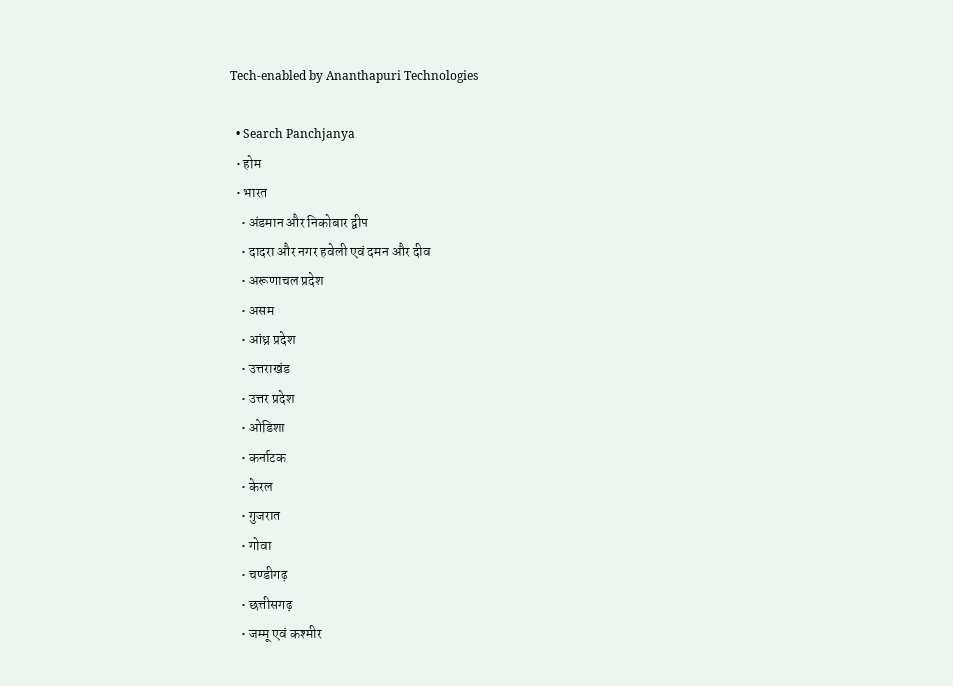Tech-enabled by Ananthapuri Technologies

  • Search Panchjanya
  • होम
  • भारत
    • अंडमान और निकोबार द्वीप
    • दादरा और नगर हवेली एवं दमन और दीव
    • अरूणाचल प्रदेश
    • असम
    • आंध्र प्रदेश
    • उत्तराखंड
    • उत्तर प्रदेश
    • ओडिशा
    • कर्नाटक
    • केरल
    • गुजरात
    • गोवा
    • चण्‍डीगढ़
    • छत्तीसगढ़
    • जम्‍मू एवं कश्‍मीर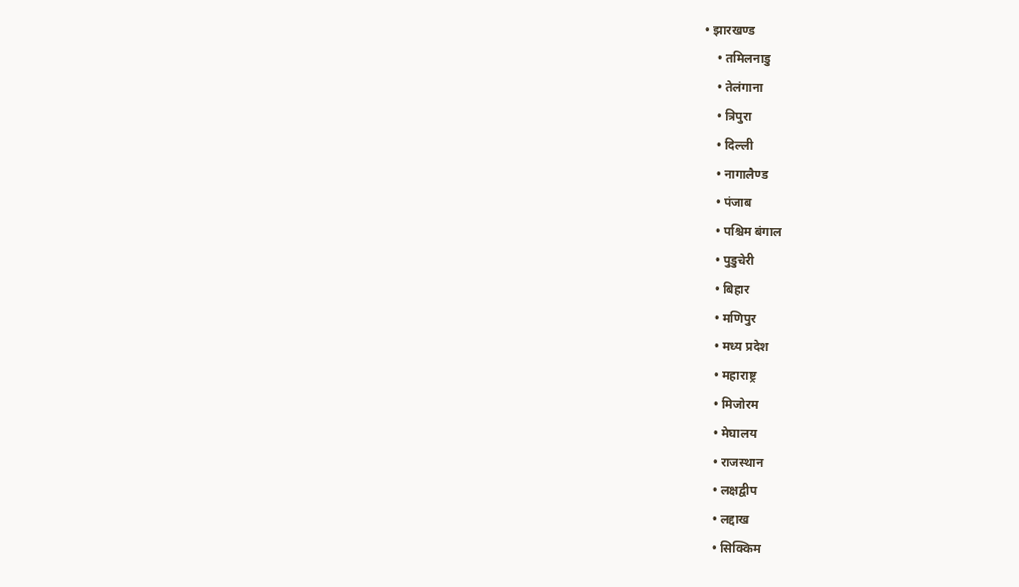• झारखण्‍ड
    • तमिलनाडु
    • तेलंगाना
    • त्रिपुरा
    • दिल्ली
    • नागालैण्‍ड
    • पंजाब
    • पश्चिम बंगाल
    • पुडुचेरी
    • बिहार
    • मणिपुर
    • मध्य प्रदेश
    • महाराष्ट्र
    • मिजोरम
    • मेघालय
    • राजस्थान
    • लक्षद्वीप
    • लद्दाख
    • सिक्किम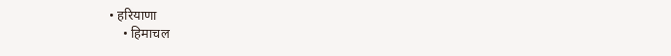• हरियाणा
    • हिमाचल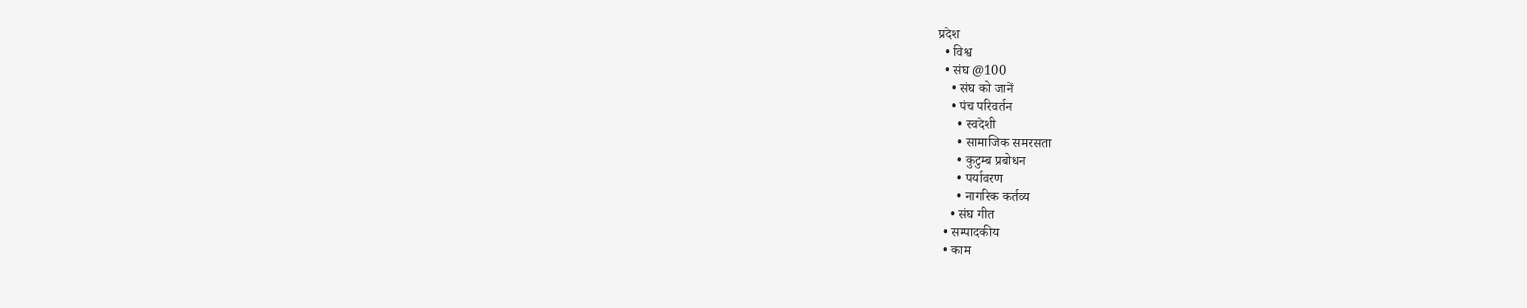प्रदेश
  • विश्व
  • संघ @100
    • संघ को जानें
    • पंच परिवर्तन
      • स्वदेशी
      • सामाजिक समरसता
      • कुटुम्ब प्रबोधन
      • पर्यावरण
      • नागरिक कर्तव्य
    • संघ गीत
  • सम्पादकीय
  • काम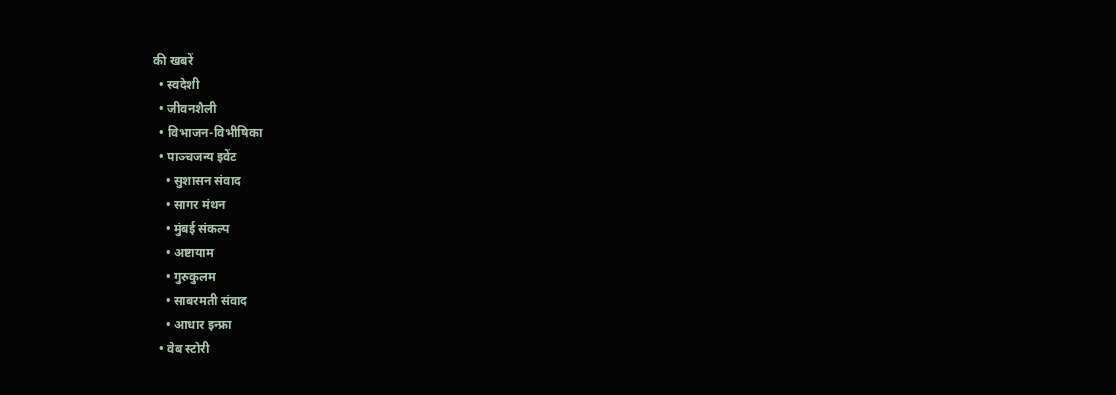की खबरें
  • स्वदेशी
  • जीवनशैली
  • विभाजन-विभीषिका
  • पाञ्चजन्य इवेंट
    • सुशासन संवाद
    • सागर मंथन
    • मुंबई संकल्प
    • अष्टायाम
    • गुरुकुलम
    • साबरमती संवाद
    • आधार इन्फ्रा
  • वेब स्टोरी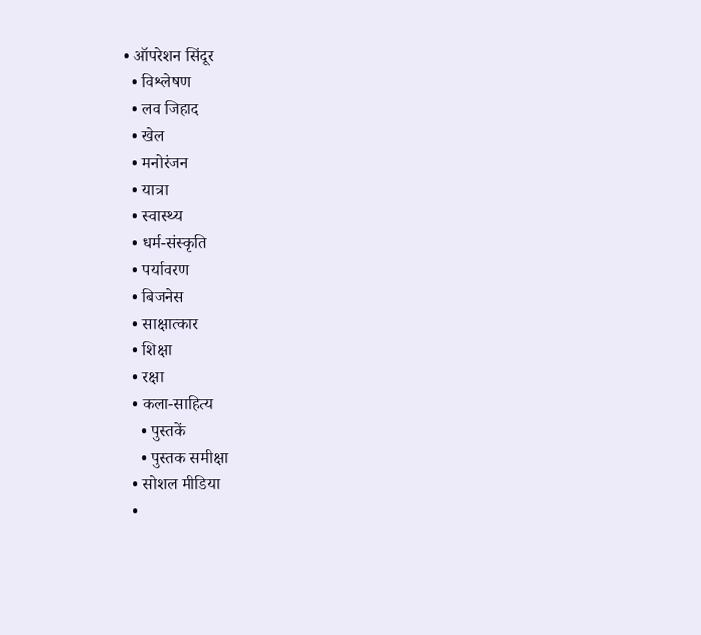• ऑपरेशन सिंदूर
  • विश्लेषण
  • लव जिहाद
  • खेल
  • मनोरंजन
  • यात्रा
  • स्वास्थ्य
  • धर्म-संस्कृति
  • पर्यावरण
  • बिजनेस
  • साक्षात्कार
  • शिक्षा
  • रक्षा
  • कला-साहित्य
    • पुस्तकें
    • पुस्तक समीक्षा
  • सोशल मीडिया
  •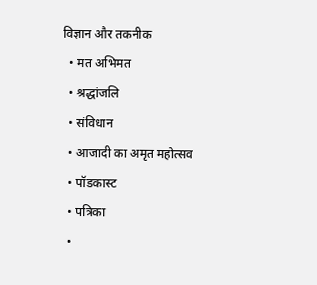विज्ञान और तकनीक
  • मत अभिमत
  • श्रद्धांजलि
  • संविधान
  • आजादी का अमृत महोत्सव
  • पॉडकास्ट
  • पत्रिका
  •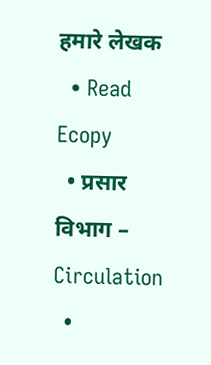हमारे लेखक
  • Read Ecopy
  • प्रसार विभाग – Circulation
  •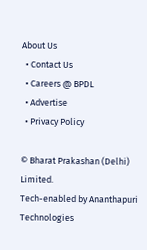About Us
  • Contact Us
  • Careers @ BPDL
  • Advertise
  • Privacy Policy

© Bharat Prakashan (Delhi) Limited.
Tech-enabled by Ananthapuri Technologies